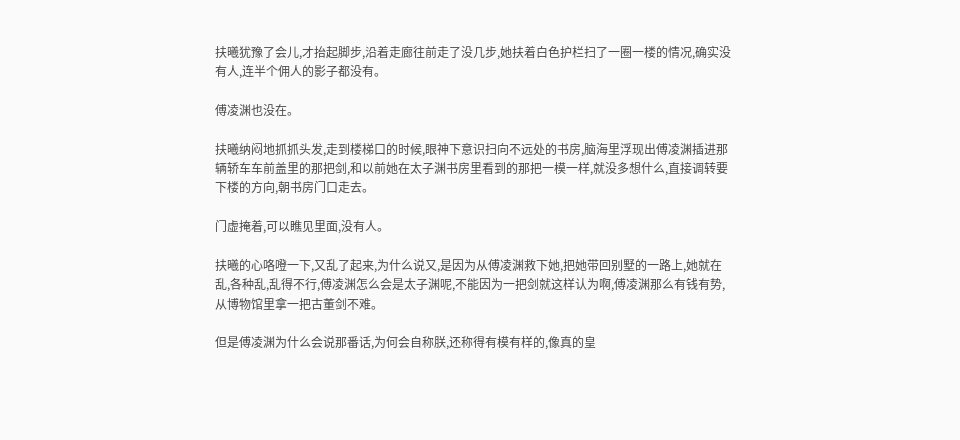扶曦犹豫了会儿,才抬起脚步,沿着走廊往前走了没几步,她扶着白色护栏扫了一圈一楼的情况,确实没有人,连半个佣人的影子都没有。

傅凌渊也没在。

扶曦纳闷地抓抓头发,走到楼梯口的时候,眼神下意识扫向不远处的书房,脑海里浮现出傅凌渊插进那辆轿车车前盖里的那把剑,和以前她在太子渊书房里看到的那把一模一样,就没多想什么,直接调转要下楼的方向,朝书房门口走去。

门虚掩着,可以瞧见里面,没有人。

扶曦的心咯噔一下,又乱了起来,为什么说又,是因为从傅凌渊救下她,把她带回别墅的一路上,她就在乱,各种乱,乱得不行,傅凌渊怎么会是太子渊呢,不能因为一把剑就这样认为啊,傅凌渊那么有钱有势,从博物馆里拿一把古董剑不难。

但是傅凌渊为什么会说那番话,为何会自称朕,还称得有模有样的,像真的皇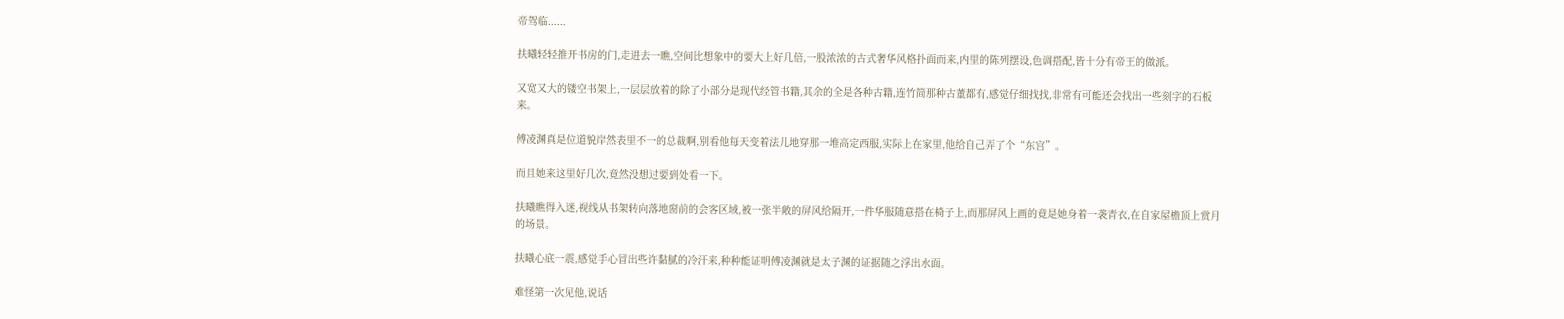帝驾临......

扶曦轻轻推开书房的门,走进去一瞧,空间比想象中的要大上好几倍,一股浓浓的古式奢华风格扑面而来,内里的陈列摆设,色调搭配,皆十分有帝王的做派。

又宽又大的镂空书架上,一层层放着的除了小部分是现代经管书籍,其余的全是各种古籍,连竹简那种古董都有,感觉仔细找找,非常有可能还会找出一些刻字的石板来。

傅凌渊真是位道貌岸然表里不一的总裁啊,别看他每天变着法儿地穿那一堆高定西服,实际上在家里,他给自己弄了个“东宫”。

而且她来这里好几次,竟然没想过要到处看一下。

扶曦瞧得入迷,视线从书架转向落地窗前的会客区域,被一张半敞的屏风给隔开,一件华服随意搭在椅子上,而那屏风上画的竟是她身着一袭青衣,在自家屋檐顶上赏月的场景。

扶曦心底一震,感觉手心冒出些许黏腻的冷汗来,种种能证明傅凌渊就是太子渊的证据随之浮出水面。

难怪第一次见他,说话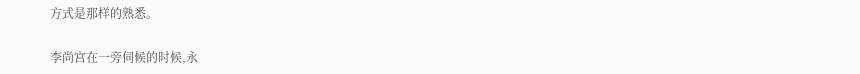方式是那样的熟悉。

李尚宫在一旁伺候的时候,永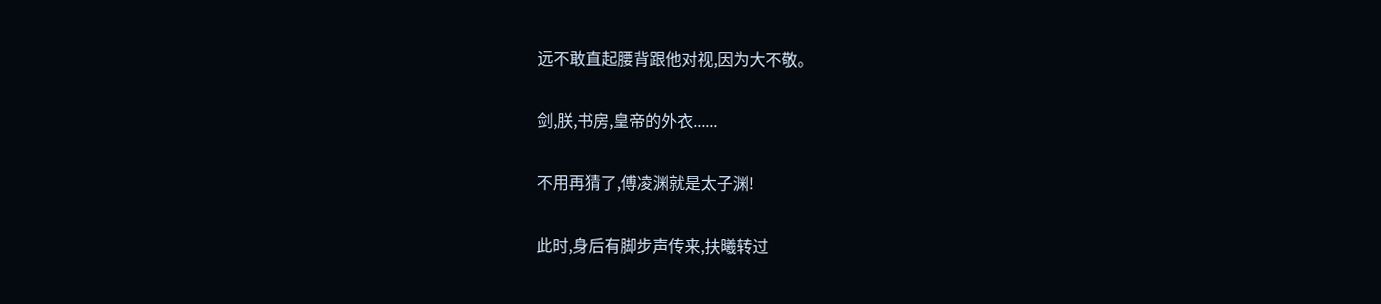远不敢直起腰背跟他对视,因为大不敬。

剑,朕,书房,皇帝的外衣......

不用再猜了,傅凌渊就是太子渊!

此时,身后有脚步声传来,扶曦转过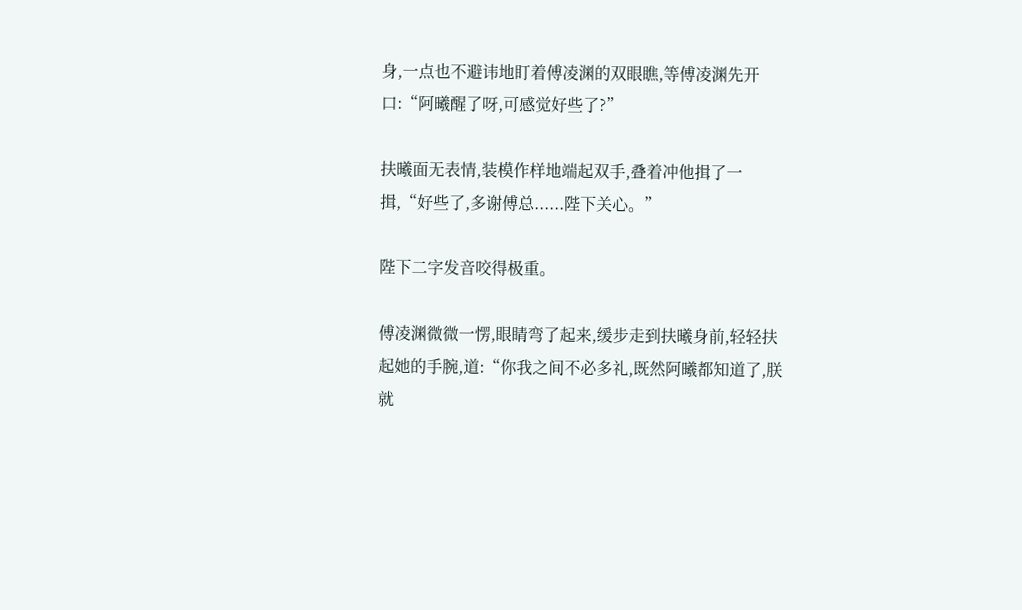身,一点也不避讳地盯着傅凌渊的双眼瞧,等傅凌渊先开口:“阿曦醒了呀,可感觉好些了?”

扶曦面无表情,装模作样地端起双手,叠着冲他揖了一揖,“好些了,多谢傅总......陛下关心。”

陛下二字发音咬得极重。

傅凌渊微微一愣,眼睛弯了起来,缓步走到扶曦身前,轻轻扶起她的手腕,道:“你我之间不必多礼,既然阿曦都知道了,朕就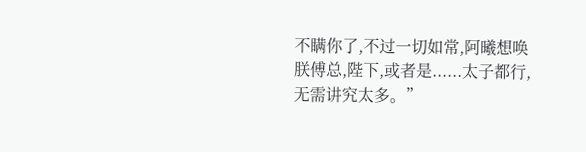不瞒你了,不过一切如常,阿曦想唤朕傅总,陛下,或者是......太子都行,无需讲究太多。”